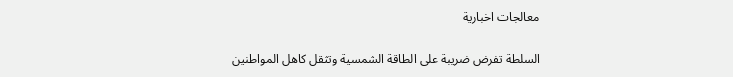معالجات اخبارية

السلطة تفرض ضريبة على الطاقة الشمسية وتثقل كاهل المواطنين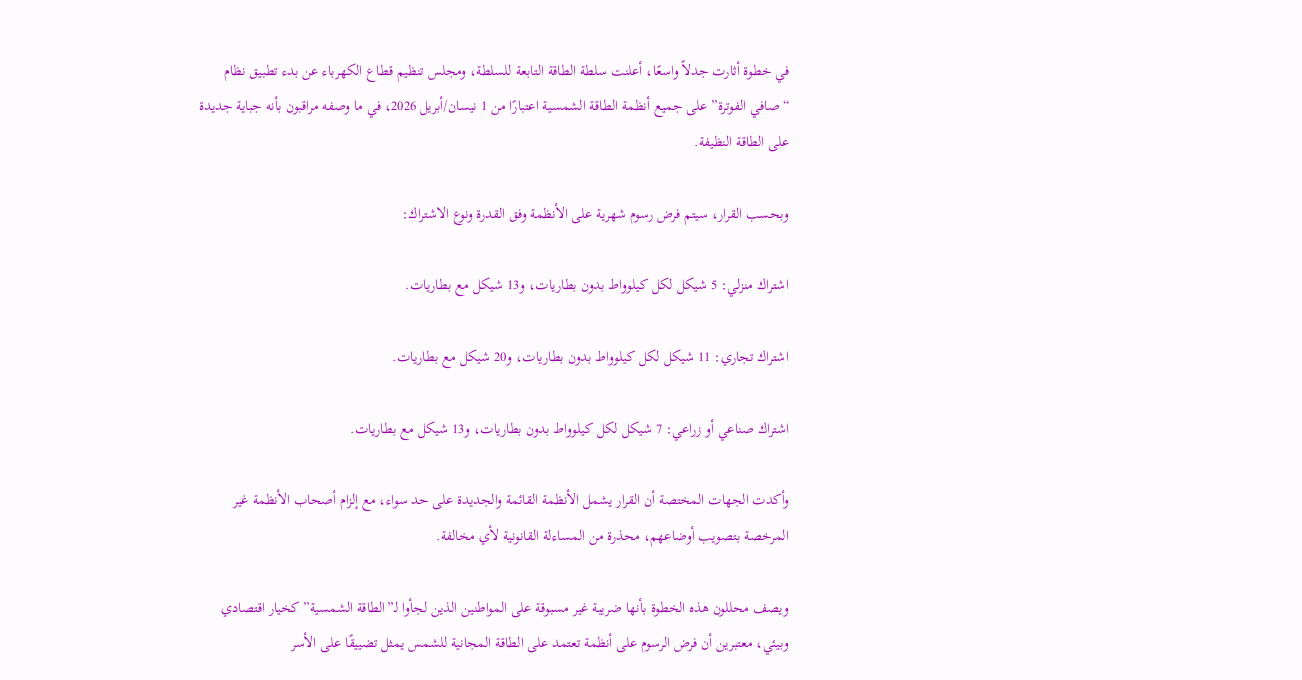في خطوة أثارت جدلاً واسعًا، أعلنت سلطة الطاقة التابعة للسلطة، ومجلس تنظيم قطاع الكهرباء عن بدء تطبيق نظام “صافي الفوترة” على جميع أنظمة الطاقة الشمسية اعتبارًا من 1 نيسان/أبريل 2026، في ما وصفه مراقبون بأنه جباية جديدة على الطاقة النظيفة.

وبحسب القرار، سيتم فرض رسوم شهرية على الأنظمة وفق القدرة ونوع الاشتراك:

اشتراك منزلي: 5 شيكل لكل كيلوواط بدون بطاريات، و13 شيكل مع بطاريات.

اشتراك تجاري: 11 شيكل لكل كيلوواط بدون بطاريات، و20 شيكل مع بطاريات.

اشتراك صناعي أو زراعي: 7 شيكل لكل كيلوواط بدون بطاريات، و13 شيكل مع بطاريات.

وأكدت الجهات المختصة أن القرار يشمل الأنظمة القائمة والجديدة على حد سواء، مع إلزام أصحاب الأنظمة غير المرخصة بتصويب أوضاعهم، محذرة من المساءلة القانونية لأي مخالفة.

ويصف محللون هذه الخطوة بأنها ضريبة غير مسبوقة على المواطنين الذين لجأوا لـ”الطاقة الشمسية” كخيار اقتصادي وبيئي، معتبرين أن فرض الرسوم على أنظمة تعتمد على الطاقة المجانية للشمس يمثل تضييقًا على الأسر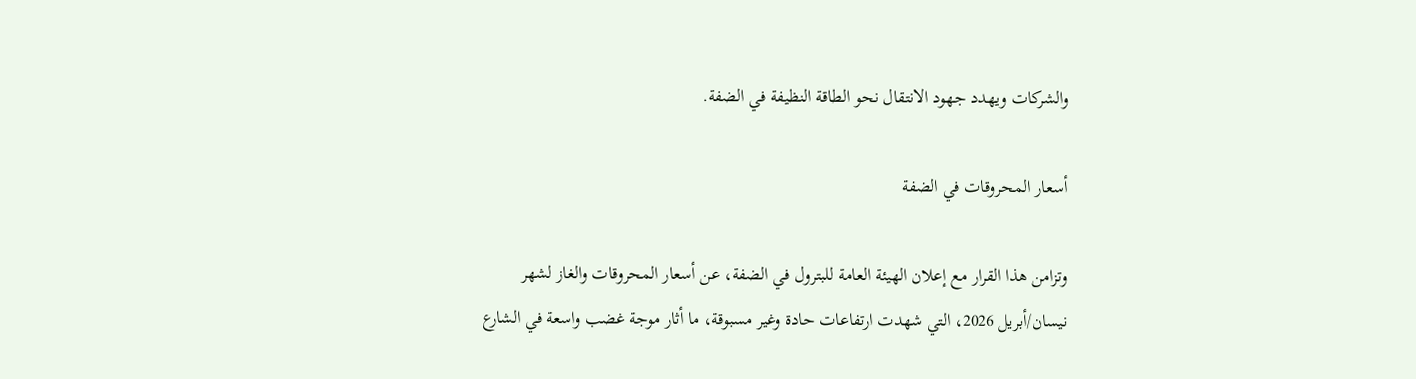والشركات ويهدد جهود الانتقال نحو الطاقة النظيفة في الضفة.

أسعار المحروقات في الضفة

وتزامن هذا القرار مع إعلان الهيئة العامة للبترول في الضفة، عن أسعار المحروقات والغاز لشهر نيسان/أبريل 2026، التي شهدت ارتفاعات حادة وغير مسبوقة، ما أثار موجة غضب واسعة في الشارع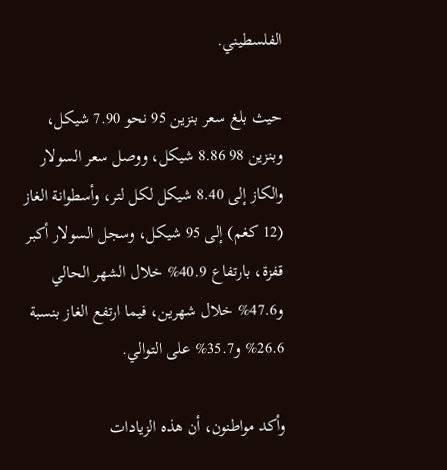الفلسطيني.

حيث بلغ سعر بنزين 95 نحو 7.90 شيكل، وبنزين 98 8.86 شيكل، ووصل سعر السولار والكاز إلى 8.40 شيكل لكل لتر، وأسطوانة الغاز (12 كغم) إلى 95 شيكل، وسجل السولار أكبر قفزة، بارتفاع 40.9% خلال الشهر الحالي و47.6% خلال شهرين، فيما ارتفع الغاز بنسبة 26.6% و35.7% على التوالي.

وأكد مواطنون، أن هذه الزيادات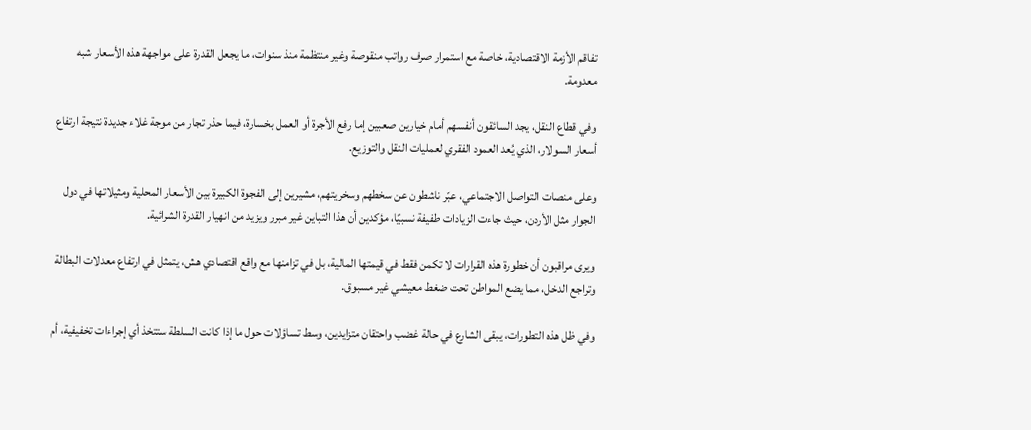تفاقم الأزمة الاقتصادية، خاصة مع استمرار صرف رواتب منقوصة وغير منتظمة منذ سنوات، ما يجعل القدرة على مواجهة هذه الأسعار شبه معدومة.

وفي قطاع النقل، يجد السائقون أنفسهم أمام خيارين صعبين إما رفع الأجرة أو العمل بخسارة، فيما حذر تجار من موجة غلاء جديدة نتيجة ارتفاع أسعار السولار، الذي يُعد العمود الفقري لعمليات النقل والتوزيع.

وعلى منصات التواصل الاجتماعي، عبّر ناشطون عن سخطهم وسخريتهم، مشيرين إلى الفجوة الكبيرة بين الأسعار المحلية ومثيلاتها في دول الجوار مثل الأردن، حيث جاءت الزيادات طفيفة نسبيًا، مؤكدين أن هذا التباين غير مبرر ويزيد من انهيار القدرة الشرائية.

ويرى مراقبون أن خطورة هذه القرارات لا تكمن فقط في قيمتها المالية، بل في تزامنها مع واقع اقتصادي هش، يتمثل في ارتفاع معدلات البطالة وتراجع الدخل، مما يضع المواطن تحت ضغط معيشي غير مسبوق.

وفي ظل هذه التطورات، يبقى الشارع في حالة غضب واحتقان متزايدين، وسط تساؤلات حول ما إذا كانت السلطة ستتخذ أي إجراءات تخفيفية، أم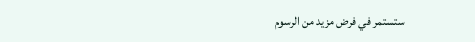ستستمر في فرض مزيد من الرسوم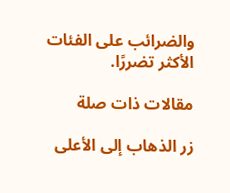والضرائب على الفئات الأكثر تضررًا.

مقالات ذات صلة

زر الذهاب إلى الأعلى